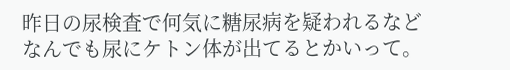昨日の尿検査で何気に糖尿病を疑われるなど
なんでも尿にケトン体が出てるとかいって。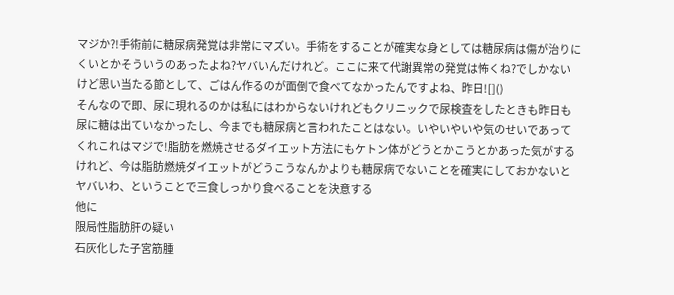マジか?!手術前に糖尿病発覚は非常にマズい。手術をすることが確実な身としては糖尿病は傷が治りにくいとかそういうのあったよね?ヤバいんだけれど。ここに来て代謝異常の発覚は怖くね?でしかない
けど思い当たる節として、ごはん作るのが面倒で食べてなかったんですよね、昨日![]()
そんなので即、尿に現れるのかは私にはわからないけれどもクリニックで尿検査をしたときも昨日も尿に糖は出ていなかったし、今までも糖尿病と言われたことはない。いやいやいや気のせいであってくれこれはマジで!脂肪を燃焼させるダイエット方法にもケトン体がどうとかこうとかあった気がするけれど、今は脂肪燃焼ダイエットがどうこうなんかよりも糖尿病でないことを確実にしておかないとヤバいわ、ということで三食しっかり食べることを決意する
他に
限局性脂肪肝の疑い
石灰化した子宮筋腫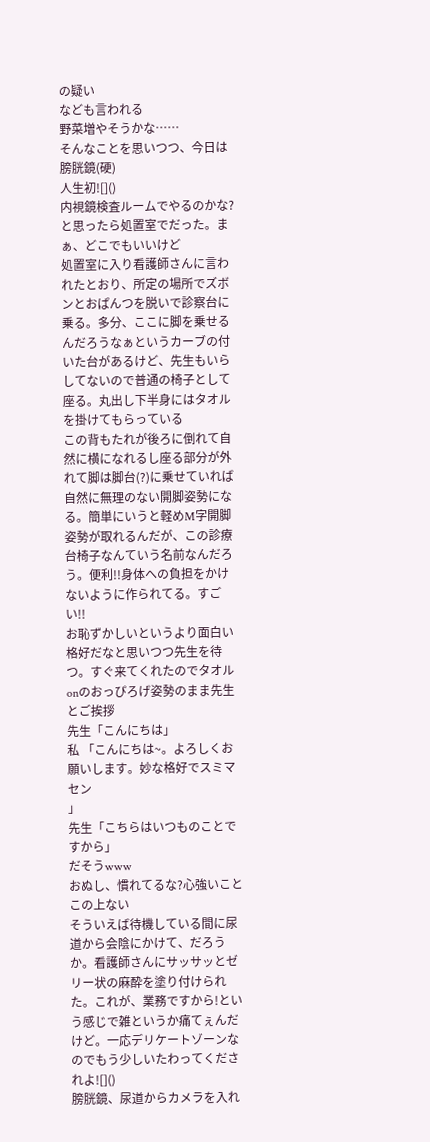の疑い
なども言われる
野菜増やそうかな……
そんなことを思いつつ、今日は膀胱鏡(硬)
人生初![]()
内視鏡検査ルームでやるのかな?と思ったら処置室でだった。まぁ、どこでもいいけど
処置室に入り看護師さんに言われたとおり、所定の場所でズボンとおぱんつを脱いで診察台に乗る。多分、ここに脚を乗せるんだろうなぁというカーブの付いた台があるけど、先生もいらしてないので普通の椅子として座る。丸出し下半身にはタオルを掛けてもらっている
この背もたれが後ろに倒れて自然に横になれるし座る部分が外れて脚は脚台(?)に乗せていれば自然に無理のない開脚姿勢になる。簡単にいうと軽めM字開脚姿勢が取れるんだが、この診療台椅子なんていう名前なんだろう。便利!!身体への負担をかけないように作られてる。すごい!!
お恥ずかしいというより面白い格好だなと思いつつ先生を待つ。すぐ来てくれたのでタオルonのおっぴろげ姿勢のまま先生とご挨拶
先生「こんにちは」
私 「こんにちは~。よろしくお願いします。妙な格好でスミマセン
」
先生「こちらはいつものことですから」
だそうwww
おぬし、慣れてるな?心強いことこの上ない
そういえば待機している間に尿道から会陰にかけて、だろうか。看護師さんにサッサッとゼリー状の麻酔を塗り付けられた。これが、業務ですから!という感じで雑というか痛てぇんだけど。一応デリケートゾーンなのでもう少しいたわってくだされよ![]()
膀胱鏡、尿道からカメラを入れ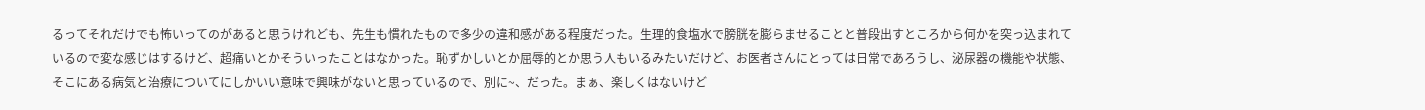るってそれだけでも怖いってのがあると思うけれども、先生も慣れたもので多少の違和感がある程度だった。生理的食塩水で膀胱を膨らませることと普段出すところから何かを突っ込まれているので変な感じはするけど、超痛いとかそういったことはなかった。恥ずかしいとか屈辱的とか思う人もいるみたいだけど、お医者さんにとっては日常であろうし、泌尿器の機能や状態、そこにある病気と治療についてにしかいい意味で興味がないと思っているので、別に~、だった。まぁ、楽しくはないけど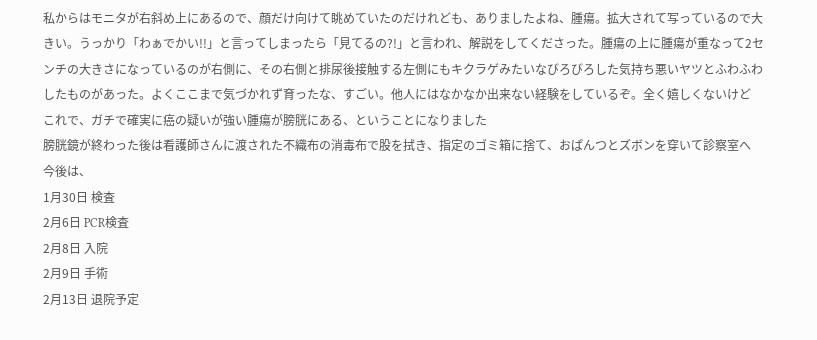私からはモニタが右斜め上にあるので、顔だけ向けて眺めていたのだけれども、ありましたよね、腫瘍。拡大されて写っているので大きい。うっかり「わぁでかい!!」と言ってしまったら「見てるの?!」と言われ、解説をしてくださった。腫瘍の上に腫瘍が重なって2センチの大きさになっているのが右側に、その右側と排尿後接触する左側にもキクラゲみたいなびろびろした気持ち悪いヤツとふわふわしたものがあった。よくここまで気づかれず育ったな、すごい。他人にはなかなか出来ない経験をしているぞ。全く嬉しくないけど
これで、ガチで確実に癌の疑いが強い腫瘍が膀胱にある、ということになりました
膀胱鏡が終わった後は看護師さんに渡された不織布の消毒布で股を拭き、指定のゴミ箱に捨て、おぱんつとズボンを穿いて診察室へ
今後は、
1月30日 検査
2月6日 PCR検査
2月8日 入院
2月9日 手術
2月13日 退院予定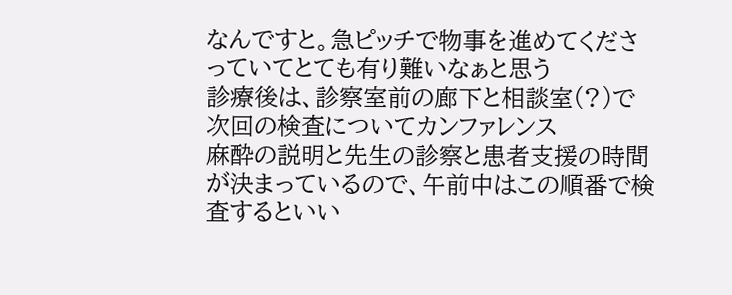なんですと。急ピッチで物事を進めてくださっていてとても有り難いなぁと思う
診療後は、診察室前の廊下と相談室(?)で次回の検査についてカンファレンス
麻酔の説明と先生の診察と患者支援の時間が決まっているので、午前中はこの順番で検査するといい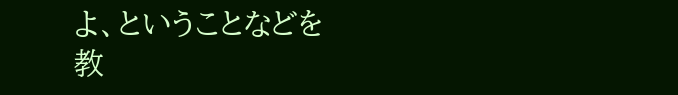よ、ということなどを教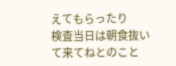えてもらったり
検査当日は朝食抜いて来てねとのこと